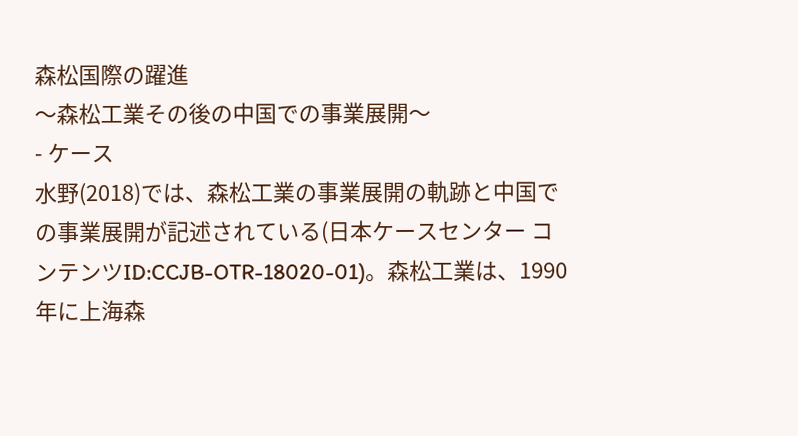森松国際の躍進
〜森松工業その後の中国での事業展開〜
- ケース
水野(2018)では、森松工業の事業展開の軌跡と中国での事業展開が記述されている(日本ケースセンター コンテンツID:CCJB-OTR-18020-01)。森松工業は、1990年に上海森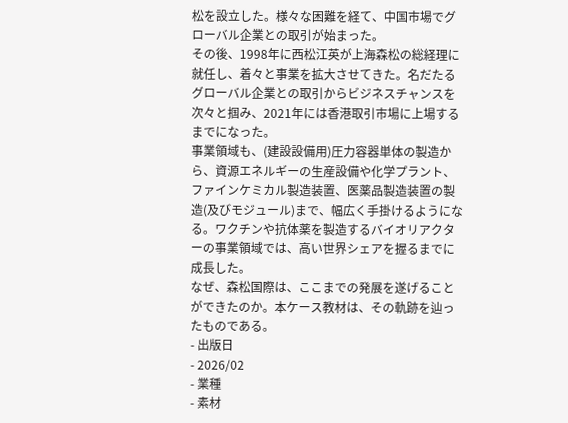松を設立した。様々な困難を経て、中国市場でグローバル企業との取引が始まった。
その後、1998年に西松江英が上海森松の総経理に就任し、着々と事業を拡大させてきた。名だたるグローバル企業との取引からビジネスチャンスを次々と掴み、2021年には香港取引市場に上場するまでになった。
事業領域も、(建設設備用)圧力容器単体の製造から、資源エネルギーの生産設備や化学プラント、ファインケミカル製造装置、医薬品製造装置の製造(及びモジュール)まで、幅広く手掛けるようになる。ワクチンや抗体薬を製造するバイオリアクターの事業領域では、高い世界シェアを握るまでに成長した。
なぜ、森松国際は、ここまでの発展を遂げることができたのか。本ケース教材は、その軌跡を辿ったものである。
- 出版日
- 2026/02
- 業種
- 素材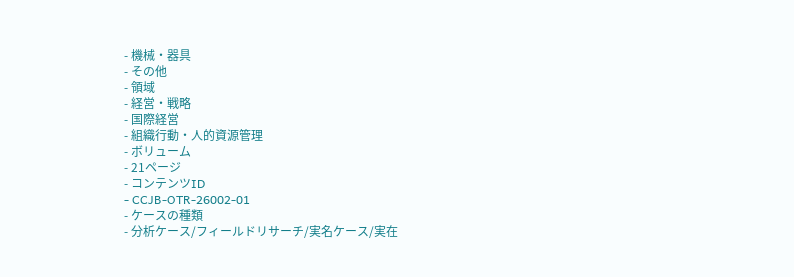- 機械・器具
- その他
- 領域
- 経営・戦略
- 国際経営
- 組織行動・人的資源管理
- ボリューム
- 21ページ
- コンテンツID
- CCJB-OTR-26002-01
- ケースの種類
- 分析ケース/フィールドリサーチ/実名ケース/実在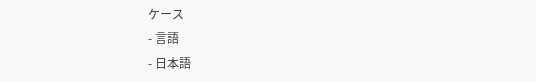ケース
- 言語
- 日本語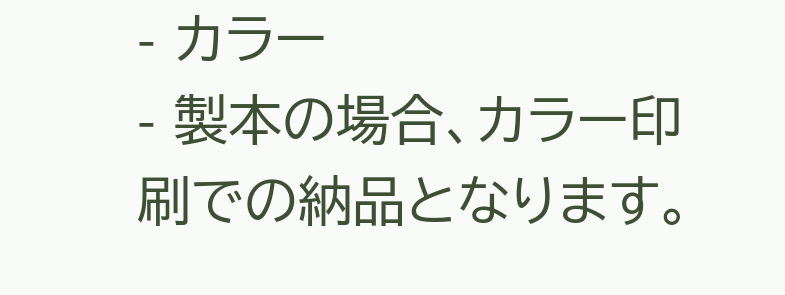- カラー
- 製本の場合、カラー印刷での納品となります。